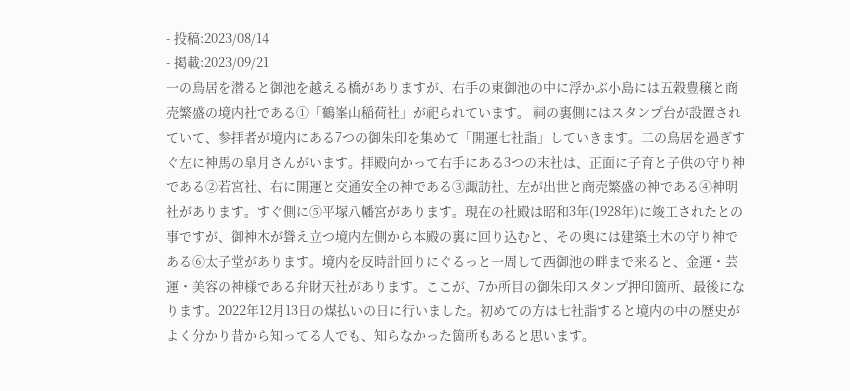- 投稿:2023/08/14
- 掲載:2023/09/21
一の鳥居を潜ると御池を越える橋がありますが、右手の東御池の中に浮かぶ小島には五穀豊穣と商売繁盛の境内社である①「鶴峯山稲荷社」が祀られています。 祠の裏側にはスタンプ台が設置されていて、参拝者が境内にある7つの御朱印を集めて「開運七社詣」していきます。二の鳥居を過ぎすぐ左に神馬の皐月さんがいます。拝殿向かって右手にある3つの末社は、正面に子育と子供の守り神である②若宮社、右に開運と交通安全の神である③諏訪社、左が出世と商売繁盛の神である④神明社があります。すぐ側に⑤平塚八幡宮があります。現在の社殿は昭和3年(1928年)に竣工されたとの事ですが、御神木が聳え立つ境内左側から本殿の裏に回り込むと、その奥には建築土木の守り神である⑥太子堂があります。境内を反時計回りにぐるっと一周して西御池の畔まで来ると、金運・芸運・美容の神様である弁財天社があります。ここが、7か所目の御朱印スタンプ押印箇所、最後になります。2022年12月13日の煤払いの日に行いました。初めての方は七社詣すると境内の中の歴史がよく分かり昔から知ってる人でも、知らなかった箇所もあると思います。